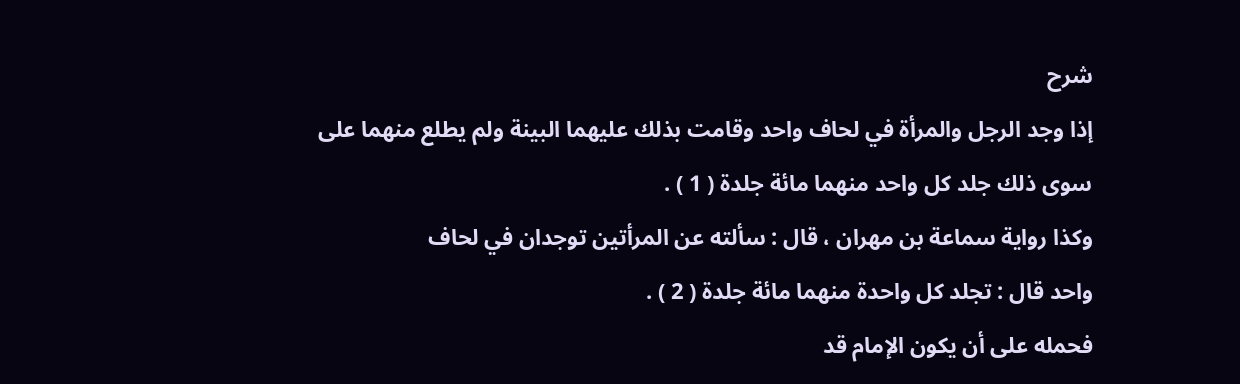شرح
إذا وجد الرجل والمرأة في لحاف واحد وقامت بذلك عليهما البينة ولم يطلع منهما على
سوى ذلك جلد كل واحد منهما مائة جلدة ( 1 ) .
وكذا رواية سماعة بن مهران ، قال : سألته عن المرأتين توجدان في لحاف
واحد قال : تجلد كل واحدة منهما مائة جلدة ( 2 ) .
فحمله على أن يكون الإمام قد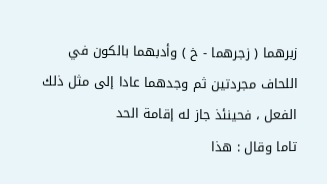زبرهما ( زجرهما - خ ) وأدبهما بالكون في
اللحاف مجردتين ثم وجدهما عادا إلى مثل ذلك الفعل ، فحينئذ جاز له إقامة الحد
تاما وقال : هذا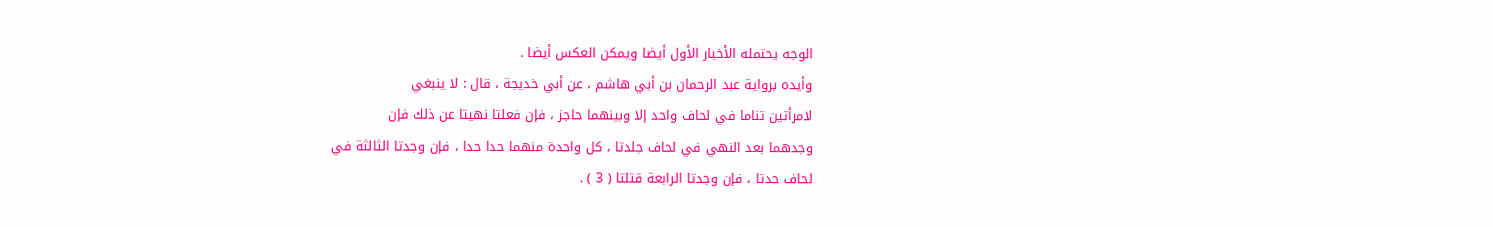الوجه يحتمله الأخبار الأول أيضا ويمكن العكس أيضا .
وأيده برواية عبد الرحمان بن أبي هاشم ، عن أبي خديجة ، قال : لا ينبغي
لامرأتين تناما في لحاف واحد إلا وبينهما حاجز ، فإن فعلتا نهيتا عن ذلك فإن
وجدهما بعد النهي في لحاف جلدتا ، كل واحدة منهما حدا حدا ، فإن وجدتا الثالثة في
لحاف حدتا ، فإن وجدتا الرابعة قتلتا ( 3 ) .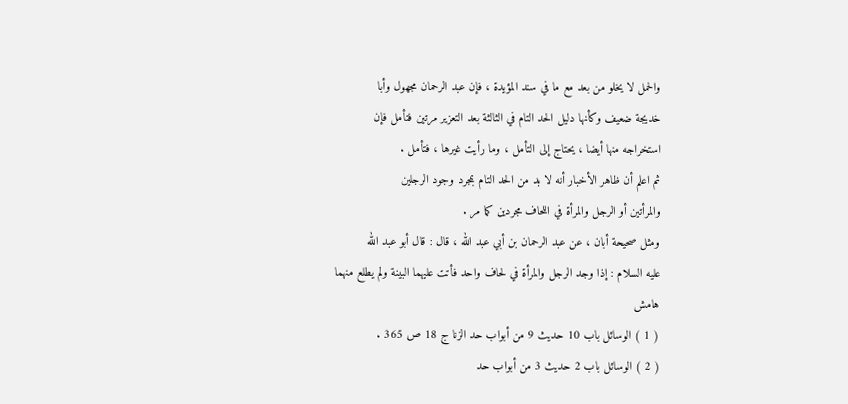والحمل لا يخلو من بعد مع ما في سند المؤيدة ، فإن عبد الرحمان مجهول وأبا
خديجة ضعيف وكأنها دليل الحد التام في الثالثة بعد التعزير مرتين فتأمل فإن
استخراجه منها أيضا ، يحتاج إلى التأمل ، وما رأيت غيرها ، فتأمل .
ثم اعلم أن ظاهر الأخبار أنه لا بد من الحد التام بمجرد وجود الرجلين
والمرأتين أو الرجل والمرأة في اللحاف مجردين كما مر .
ومثل صحيحة أبان ، عن عبد الرحمان بن أبي عبد الله ، قال : قال أبو عبد الله
عليه السلام : إذا وجد الرجل والمرأة في لحاف واحد فأتت عليهما البينة ولم يطلع منهما
هامش
( 1 ) الوسائل باب 10 حديث 9 من أبواب حد الزنا ج 18 ص 365 .
( 2 ) الوسائل باب 2 حديث 3 من أبواب حد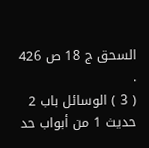السحق ج 18 ص 426 .
( 3 ) الوسائل باب 2 حديث 1 من أبواب حد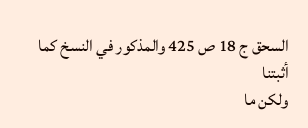السحق ج 18 ص 425 والمذكور في النسخ كما أثبتنا
ولكن ما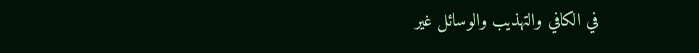في الكافي والتهذيب والوسائل غير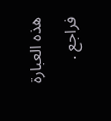هذه العبارة فراجع .